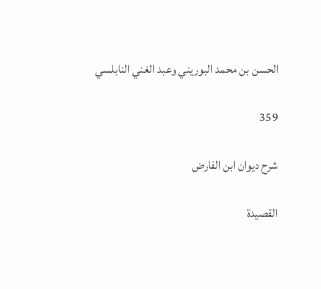الحسن بن محمد البوريني وعبد الغني النابلسي

359

شرح ديوان ابن الفارض

القصيدة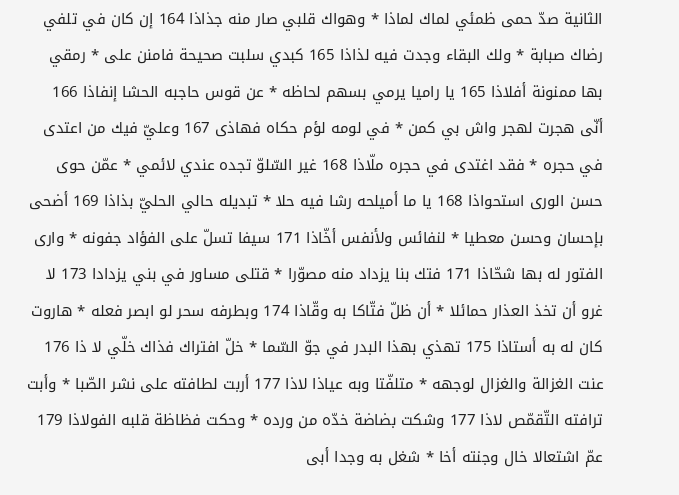الثانية صدّ حمى ظمئي لماك لماذا * وهواك قلبي صار منه جذاذا 164 إن كان في تلفي رضاك صبابة * ولك البقاء وجدت فيه لذاذا 165 كبدي سلبت صحيحة فامنن على * رمقي بها ممنونة أفلاذا 165 يا راميا يرمي بسهم لحاظه * عن قوس حاجبه الحشا إنفاذا 166 أنّى هجرت لهجر واش بي كمن * في لومه لؤم حكاه فهاذى 167 وعليّ فيك من اعتدى في حجره * فقد اغتدى في حجره ملّاذا 168 غير السّلوّ تجده عندي لائمي * عمّن حوى حسن الورى استحواذا 168 يا ما أميلحه رشا فيه حلا * تبديله حالي الحليّ بذاذا 169 أضحى بإحسان وحسن معطيا * لنفائس ولأنفس أخّاذا 171 سيفا تسلّ على الفؤاد جفونه * وارى الفتور له بها شحّاذا 171 فتك بنا يزداد منه مصوّرا * قتلى مساور في بني يزدادا 173 لا غرو أن تخذ العذار حمائلا * أن ظلّ فتّاكا به وقّاذا 174 وبطرفه سحر لو ابصر فعله * هاروت كان له به أستاذا 175 تهذي بهذا البدر في جوّ السّما * خلّ افتراك فذاك خلّي لا ذا 176 عنت الغزالة والغزال لوجهه * متلفّتا وبه عياذا لاذا 177 أربت لطافته على نشر الصّبا * وأبت ترافته التّقمّص لاذا 177 وشكت بضاضة خدّه من ورده * وحكت فظاظة قلبه الفولاذا 179 عمّ اشتعالا خال وجنته أخا * شغل به وجدا أبى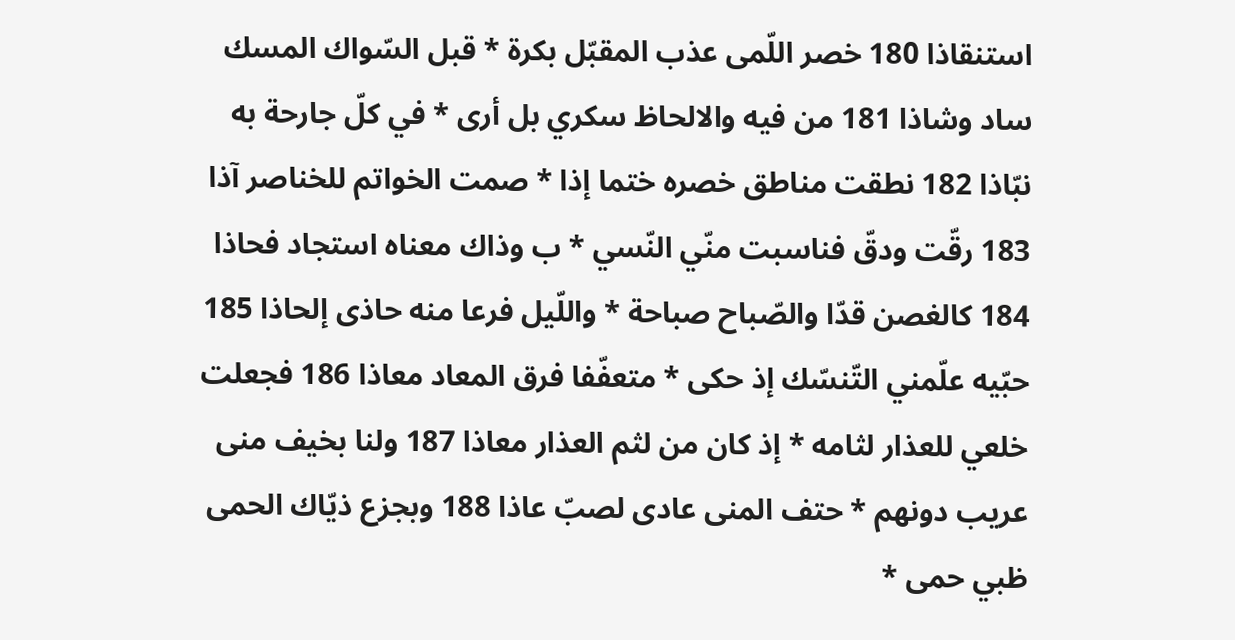استنقاذا 180 خصر اللّمى عذب المقبّل بكرة * قبل السّواك المسك ساد وشاذا 181 من فيه والالحاظ سكري بل أرى * في كلّ جارحة به نبّاذا 182 نطقت مناطق خصره ختما إذا * صمت الخواتم للخناصر آذا 183 رقّت ودقّ فناسبت منّي النّسي * ب وذاك معناه استجاد فحاذا 184 كالغصن قدّا والصّباح صباحة * واللّيل فرعا منه حاذى إلحاذا 185 حبّيه علّمني التّنسّك إذ حكى * متعفّفا فرق المعاد معاذا 186 فجعلت خلعي للعذار لثامه * إذ كان من لثم العذار معاذا 187 ولنا بخيف منى عريب دونهم * حتف المنى عادى لصبّ عاذا 188 وبجزع ذيّاك الحمى ظبي حمى *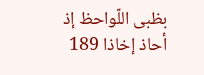بظبى اللّواحظ إذ أحاذ إخاذا 189